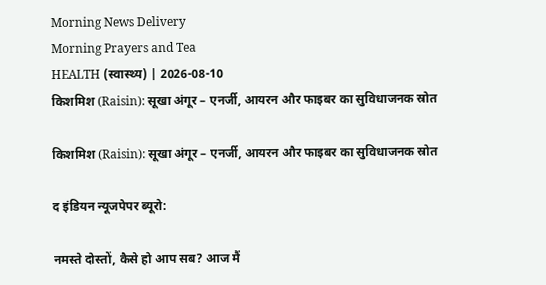Morning News Delivery
Morning Prayers and Tea
HEALTH (स्वास्थ्य) | 2026-08-10
किशमिश (Raisin): सूखा अंगूर – एनर्जी, आयरन और फाइबर का सुविधाजनक स्रोत

किशमिश (Raisin): सूखा अंगूर – एनर्जी, आयरन और फाइबर का सुविधाजनक स्रोत

द इंडियन न्यूजपेपर ब्यूरो:

नमस्ते दोस्तों, कैसे हो आप सब? आज मैं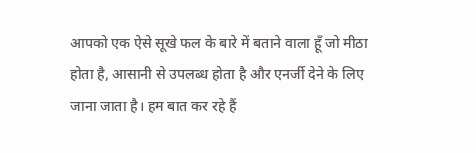आपको एक ऐसे सूखे फल के बारे में बताने वाला हूँ जो मीठा होता है, आसानी से उपलब्ध होता है और एनर्जी देने के लिए जाना जाता है। हम बात कर रहे हैं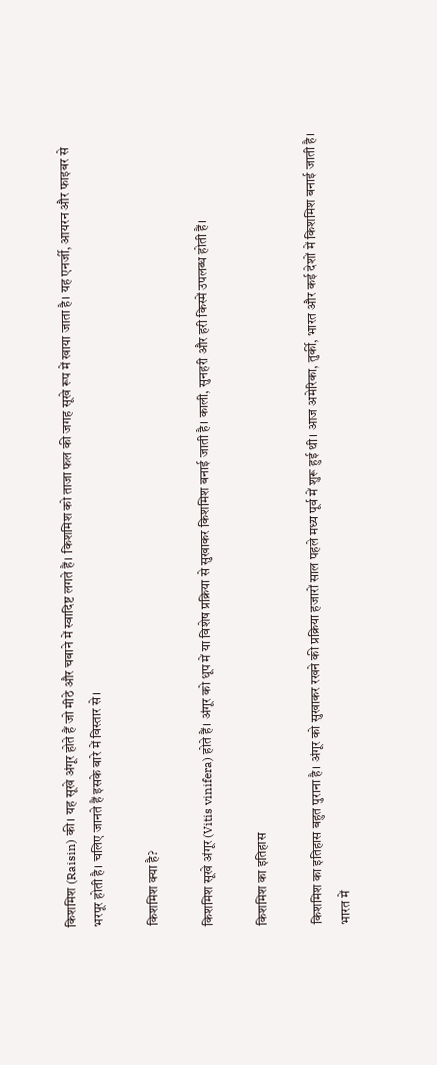किशमिश (Raisin) की। यह सूखे अंगूर होते हैं जो मीठे और चबाने में स्वादिष्ट लगते हैं। किशमिश को ताजा फल की जगह सूखे रूप में खाया जाता है। यह एनर्जी, आयरन और फाइबर से भरपूर होती है। चलिए जानते हैं इसके बारे में विस्तार से।

किशमिश क्या है?

किशमिश सूखे अंगूर (Vitis vinifera) होते हैं। अंगूर को धूप में या विशेष प्रक्रिया से सुखाकर किशमिश बनाई जाती है। काली, सुनहरी और हरी किस्में उपलब्ध होती हैं।

किशमिश का इतिहास

किशमिश का इतिहास बहुत पुराना है। अंगूर को सुखाकर रखने की प्रक्रिया हजारों साल पहले मध्य पूर्व में शुरू हुई थी। आज अमेरिका, तुर्की, भारत और कई देशों में किशमिश बनाई जाती है। भारत में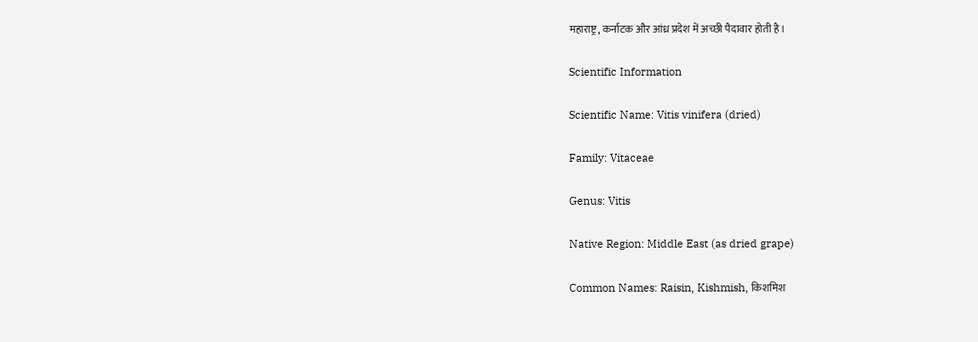महाराष्ट्र, कर्नाटक और आंध्र प्रदेश में अच्छी पैदावार होती है।

Scientific Information

Scientific Name: Vitis vinifera (dried)

Family: Vitaceae

Genus: Vitis

Native Region: Middle East (as dried grape)

Common Names: Raisin, Kishmish, किशमिश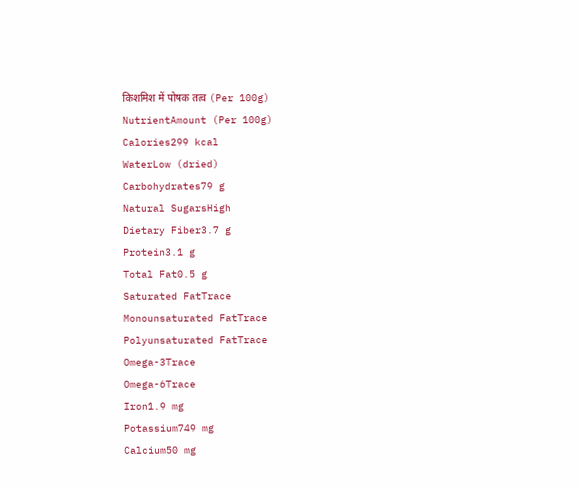किशमिश में पोषक तत्व (Per 100g)
NutrientAmount (Per 100g)
Calories299 kcal
WaterLow (dried)
Carbohydrates79 g
Natural SugarsHigh
Dietary Fiber3.7 g
Protein3.1 g
Total Fat0.5 g
Saturated FatTrace
Monounsaturated FatTrace
Polyunsaturated FatTrace
Omega-3Trace
Omega-6Trace
Iron1.9 mg
Potassium749 mg
Calcium50 mg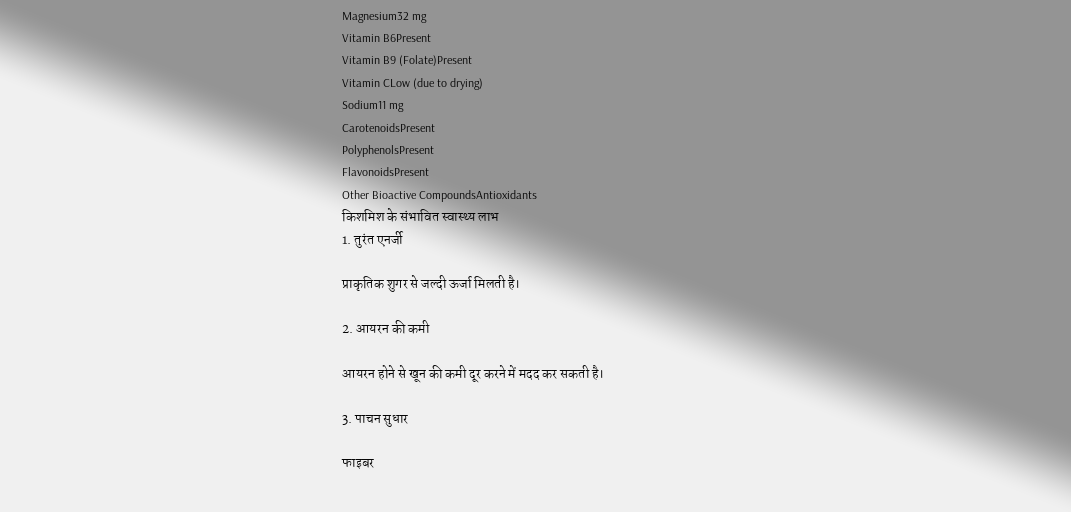Magnesium32 mg
Vitamin B6Present
Vitamin B9 (Folate)Present
Vitamin CLow (due to drying)
Sodium11 mg
CarotenoidsPresent
PolyphenolsPresent
FlavonoidsPresent
Other Bioactive CompoundsAntioxidants
किशमिश के संभावित स्वास्थ्य लाभ
1. तुरंत एनर्जी

प्राकृतिक शुगर से जल्दी ऊर्जा मिलती है।

2. आयरन की कमी

आयरन होने से खून की कमी दूर करने में मदद कर सकती है।

3. पाचन सुधार

फाइबर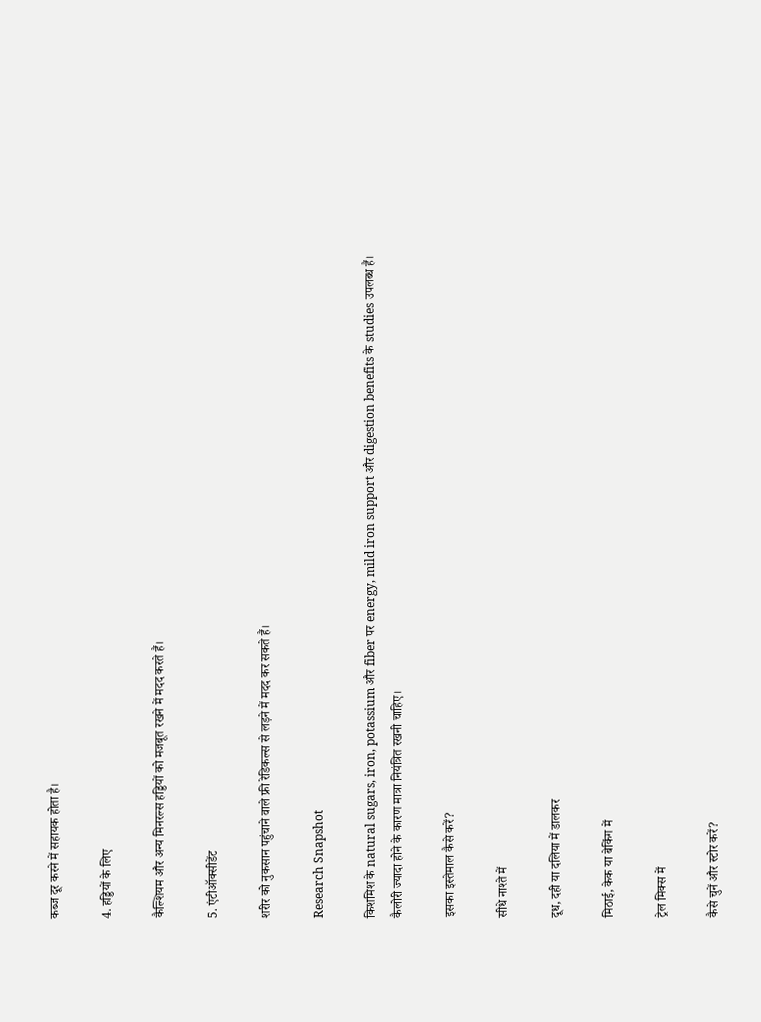कब्ज दूर करने में सहायक होता है।

4. हड्डियों के लिए

कैल्शियम और अन्य मिनरल्स हड्डियों को मजबूत रखने में मदद करते हैं।

5. एंटीऑक्सीडेंट

शरीर को नुकसान पहुंचाने वाले फ्री रेडिकल्स से लड़ने में मदद कर सकते हैं।

Research Snapshot

किशमिश के natural sugars, iron, potassium और fiber पर energy, mild iron support और digestion benefits के studies उपलब्ध हैं। कैलोरी ज्यादा होने के कारण मात्रा नियंत्रित रखनी चाहिए।

इसका इस्तेमाल कैसे करें?

सीधे नाश्ते में

दूध, दही या दलिया में डालकर

मिठाई, केक या बेकिंग में

ट्रेल मिक्स में

कैसे चुनें और स्टोर करें?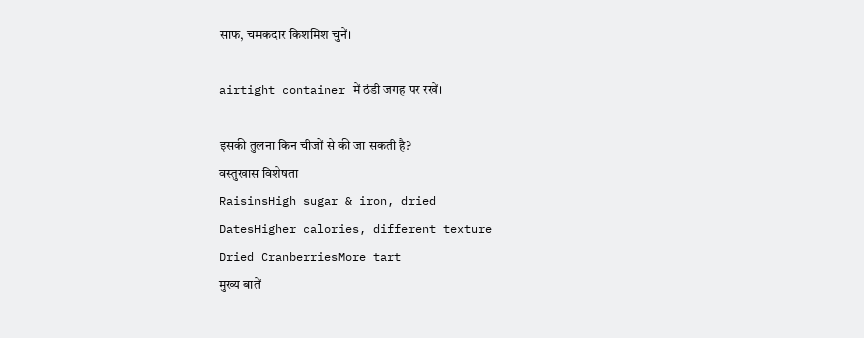साफ, चमकदार किशमिश चुनें।

airtight container में ठंडी जगह पर रखें।

इसकी तुलना किन चीजों से की जा सकती है?
वस्तुखास विशेषता
RaisinsHigh sugar & iron, dried
DatesHigher calories, different texture
Dried CranberriesMore tart
मुख्य बातें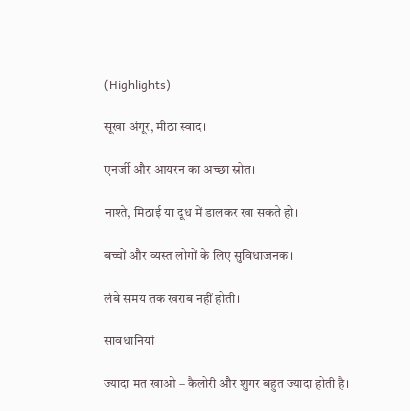(Highlights)

सूखा अंगूर, मीठा स्वाद।

एनर्जी और आयरन का अच्छा स्रोत।

नाश्ते, मिठाई या दूध में डालकर खा सकते हो।

बच्चों और व्यस्त लोगों के लिए सुविधाजनक।

लंबे समय तक खराब नहीं होती।

सावधानियां

ज्यादा मत खाओ – कैलोरी और शुगर बहुत ज्यादा होती है।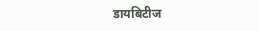डायबिटीज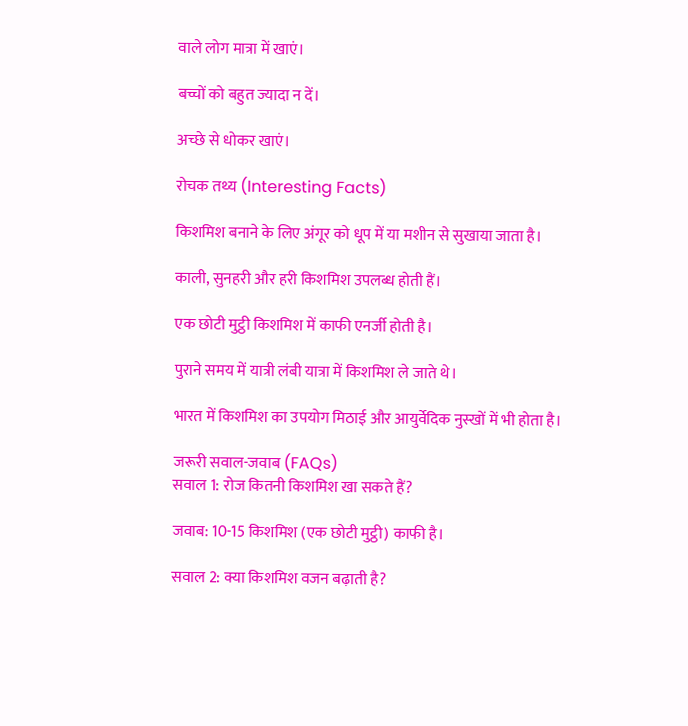वाले लोग मात्रा में खाएं।

बच्चों को बहुत ज्यादा न दें।

अच्छे से धोकर खाएं।

रोचक तथ्य (Interesting Facts)

किशमिश बनाने के लिए अंगूर को धूप में या मशीन से सुखाया जाता है।

काली, सुनहरी और हरी किशमिश उपलब्ध होती हैं।

एक छोटी मुट्ठी किशमिश में काफी एनर्जी होती है।

पुराने समय में यात्री लंबी यात्रा में किशमिश ले जाते थे।

भारत में किशमिश का उपयोग मिठाई और आयुर्वेदिक नुस्खों में भी होता है।

जरूरी सवाल-जवाब (FAQs)
सवाल 1: रोज कितनी किशमिश खा सकते हैं?

जवाब: 10-15 किशमिश (एक छोटी मुट्ठी) काफी है।

सवाल 2: क्या किशमिश वजन बढ़ाती है?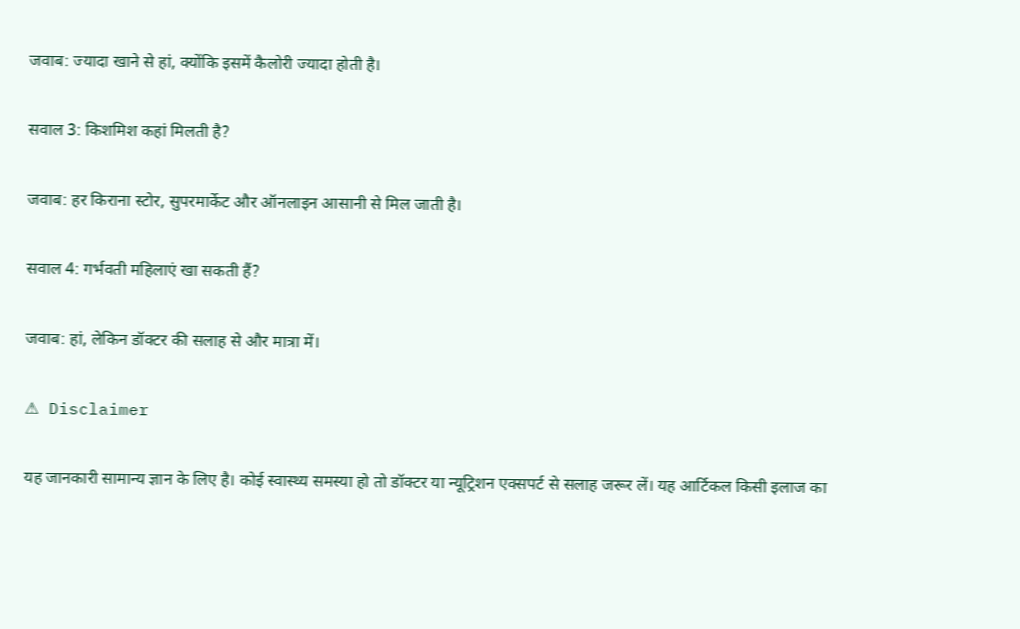जवाब: ज्यादा खाने से हां, क्योंकि इसमें कैलोरी ज्यादा होती है।

सवाल 3: किशमिश कहां मिलती है?

जवाब: हर किराना स्टोर, सुपरमार्केट और ऑनलाइन आसानी से मिल जाती है।

सवाल 4: गर्भवती महिलाएं खा सकती हैं?

जवाब: हां, लेकिन डॉक्टर की सलाह से और मात्रा में।

⚠ Disclaimer

यह जानकारी सामान्य ज्ञान के लिए है। कोई स्वास्थ्य समस्या हो तो डॉक्टर या न्यूट्रिशन एक्सपर्ट से सलाह जरूर लें। यह आर्टिकल किसी इलाज का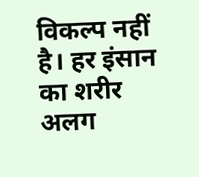विकल्प नहीं है। हर इंसान का शरीर अलग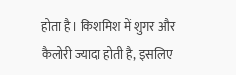होता है। किशमिश में शुगर और कैलोरी ज्यादा होती है, इसलिए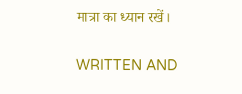मात्रा का ध्यान रखें।

WRITTEN AND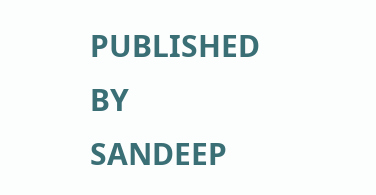PUBLISHED BY SANDEEP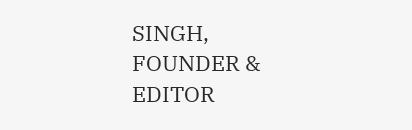SINGH, FOUNDER & EDITOR